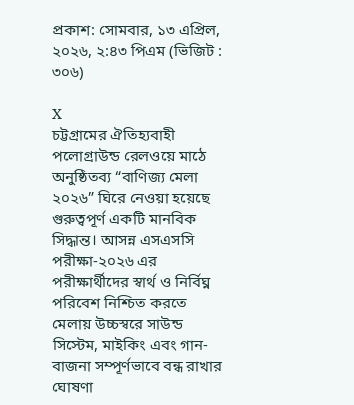প্রকাশ: সোমবার, ১৩ এপ্রিল, ২০২৬, ২:৪৩ পিএম (ভিজিট : ৩০৬)

X
চট্টগ্রামের ঐতিহ্যবাহী পলোগ্রাউন্ড রেলওয়ে মাঠে অনুষ্ঠিতব্য “বাণিজ্য মেলা ২০২৬” ঘিরে নেওয়া হয়েছে গুরুত্বপূর্ণ একটি মানবিক সিদ্ধান্ত। আসন্ন এসএসসি পরীক্ষা-২০২৬ এর পরীক্ষার্থীদের স্বার্থ ও নির্বিঘ্ন পরিবেশ নিশ্চিত করতে মেলায় উচ্চস্বরে সাউন্ড সিস্টেম, মাইকিং এবং গান-বাজনা সম্পূর্ণভাবে বন্ধ রাখার ঘোষণা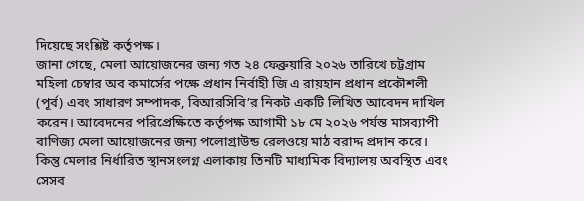দিয়েছে সংশ্লিষ্ট কর্তৃপক্ষ।
জানা গেছে, মেলা আয়োজনের জন্য গত ২৪ ফেব্রুয়ারি ২০২৬ তারিখে চট্টগ্রাম মহিলা চেম্বার অব কমার্সের পক্ষে প্রধান নির্বাহী জি এ রায়হান প্রধান প্রকৌশলী (পূর্ব) এবং সাধারণ সম্পাদক, বিআরসিবি’র নিকট একটি লিখিত আবেদন দাখিল করেন। আবেদনের পরিপ্রেক্ষিতে কর্তৃপক্ষ আগামী ১৮ মে ২০২৬ পর্যন্ত মাসব্যাপী বাণিজ্য মেলা আয়োজনের জন্য পলোগ্রাউন্ড রেলওয়ে মাঠ বরাদ্দ প্রদান করে।
কিন্তু মেলার নির্ধারিত স্থানসংলগ্ন এলাকায় তিনটি মাধ্যমিক বিদ্যালয় অবস্থিত এবং সেসব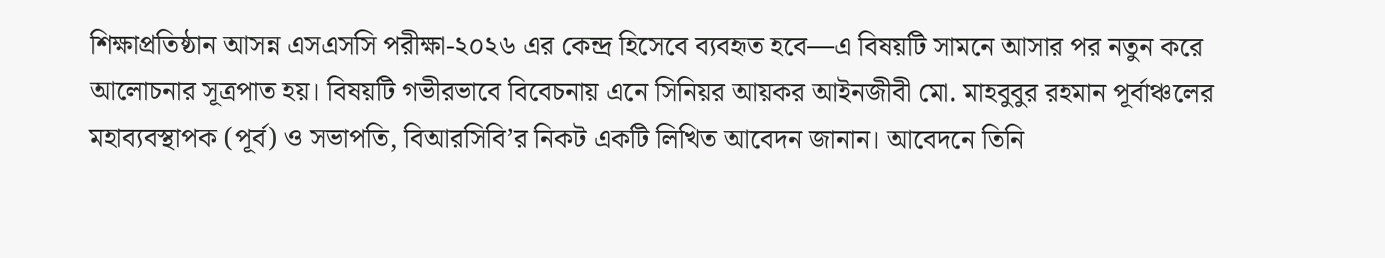শিক্ষাপ্রতিষ্ঠান আসন্ন এসএসসি পরীক্ষা-২০২৬ এর কেন্দ্র হিসেবে ব্যবহৃত হবে—এ বিষয়টি সামনে আসার পর নতুন করে আলোচনার সূত্রপাত হয়। বিষয়টি গভীরভাবে বিবেচনায় এনে সিনিয়র আয়কর আইনজীবী মো. মাহবুবুর রহমান পূর্বাঞ্চলের মহাব্যবস্থাপক (পূর্ব) ও সভাপতি, বিআরসিবি’র নিকট একটি লিখিত আবেদন জানান। আবেদনে তিনি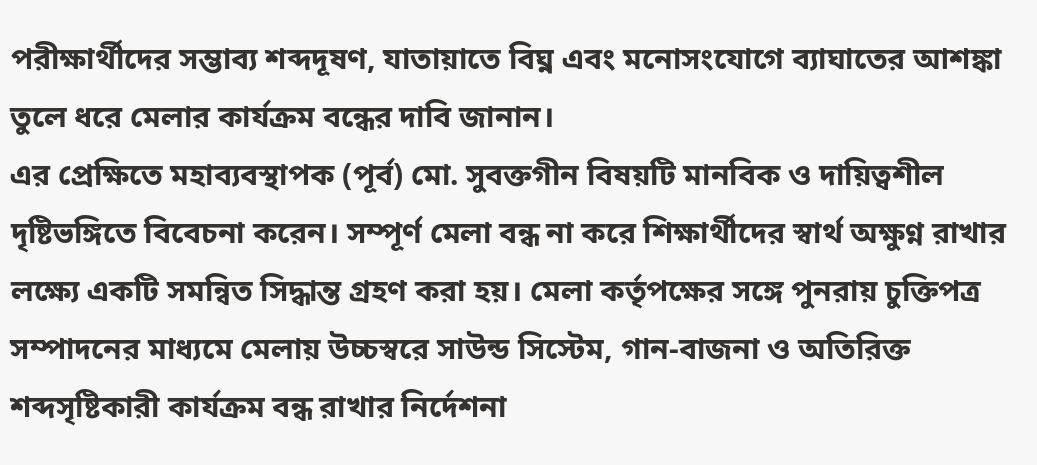পরীক্ষার্থীদের সম্ভাব্য শব্দদূষণ, যাতায়াতে বিঘ্ন এবং মনোসংযোগে ব্যাঘাতের আশঙ্কা তুলে ধরে মেলার কার্যক্রম বন্ধের দাবি জানান।
এর প্রেক্ষিতে মহাব্যবস্থাপক (পূর্ব) মো. সুবক্তগীন বিষয়টি মানবিক ও দায়িত্বশীল দৃষ্টিভঙ্গিতে বিবেচনা করেন। সম্পূর্ণ মেলা বন্ধ না করে শিক্ষার্থীদের স্বার্থ অক্ষুণ্ন রাখার লক্ষ্যে একটি সমন্বিত সিদ্ধান্ত গ্রহণ করা হয়। মেলা কর্তৃপক্ষের সঙ্গে পুনরায় চুক্তিপত্র সম্পাদনের মাধ্যমে মেলায় উচ্চস্বরে সাউন্ড সিস্টেম, গান-বাজনা ও অতিরিক্ত শব্দসৃষ্টিকারী কার্যক্রম বন্ধ রাখার নির্দেশনা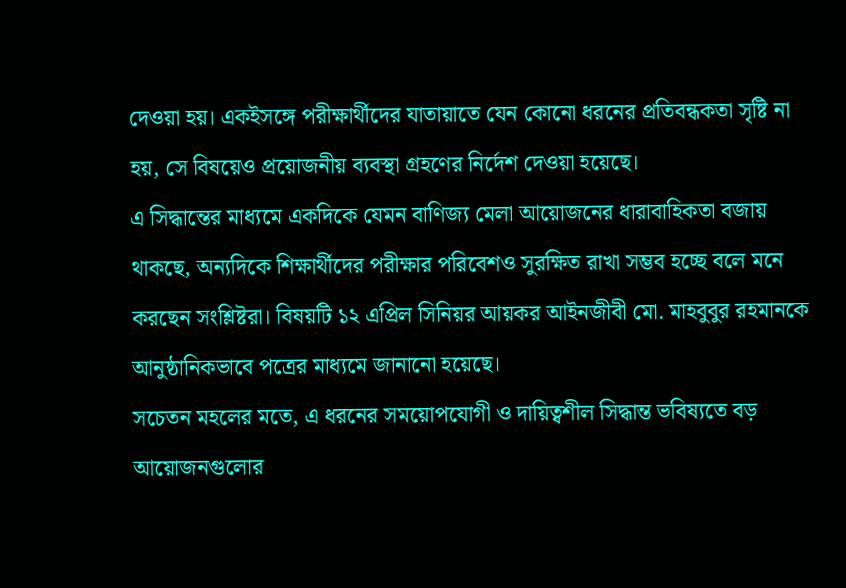দেওয়া হয়। একইসঙ্গে পরীক্ষার্থীদের যাতায়াতে যেন কোনো ধরনের প্রতিবন্ধকতা সৃষ্টি না হয়, সে বিষয়েও প্রয়োজনীয় ব্যবস্থা গ্রহণের নির্দেশ দেওয়া হয়েছে।
এ সিদ্ধান্তের মাধ্যমে একদিকে যেমন বাণিজ্য মেলা আয়োজনের ধারাবাহিকতা বজায় থাকছে, অন্যদিকে শিক্ষার্থীদের পরীক্ষার পরিবেশও সুরক্ষিত রাখা সম্ভব হচ্ছে বলে মনে করছেন সংশ্লিষ্টরা। বিষয়টি ১২ এপ্রিল সিনিয়র আয়কর আইনজীবী মো. মাহবুবুর রহমানকে আনুষ্ঠানিকভাবে পত্রের মাধ্যমে জানানো হয়েছে।
সচেতন মহলের মতে, এ ধরনের সময়োপযোগী ও দায়িত্বশীল সিদ্ধান্ত ভবিষ্যতে বড় আয়োজনগুলোর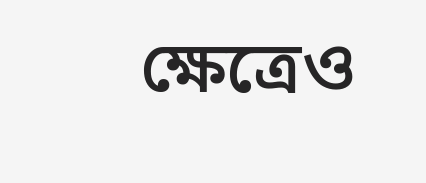ক্ষেত্রেও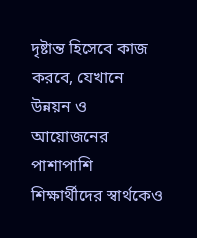দৃষ্টান্ত হিসেবে কাজ করবে, যেখানে উন্নয়ন ও আয়োজনের পাশাপাশি শিক্ষার্থীদের স্বার্থকেও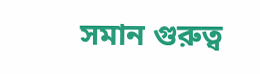সমান গুরুত্ব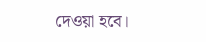দেওয়া হবে।